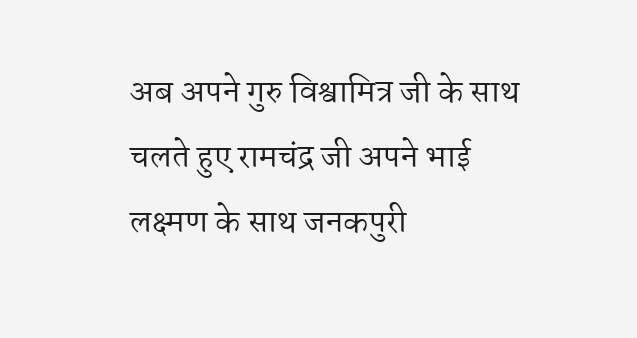अब अपने गुरु विश्वामित्र जी के साथ चलते हुए रामचंद्र जी अपने भाई लक्ष्मण के साथ जनकपुरी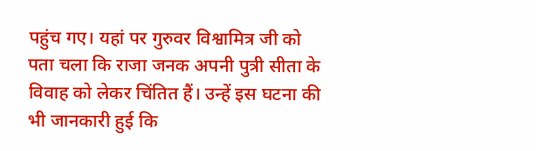पहुंच गए। यहां पर गुरुवर विश्वामित्र जी को पता चला कि राजा जनक अपनी पुत्री सीता के विवाह को लेकर चिंतित हैं। उन्हें इस घटना की भी जानकारी हुई कि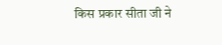किस प्रकार सीता जी ने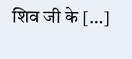शिव जी के […]